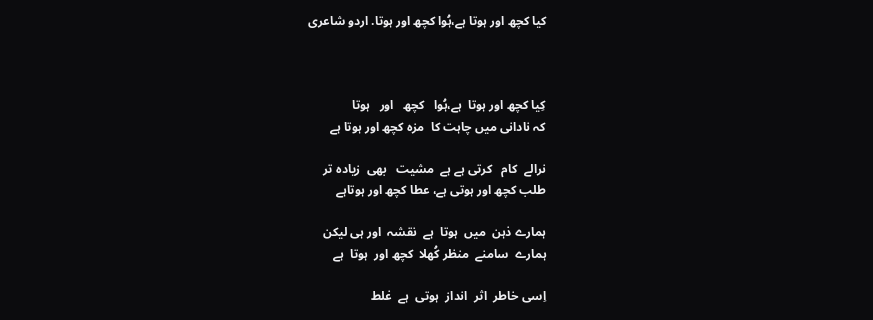کیا کچھ اور ہوتا ہے،ہُوا کچھ اور ہوتا. اردو شاعری



کِیا کچھ اور ہوتا  ہے،ہُوا   کچھ   اور   ہوتا
کہ نادانی میں چاہت کا  مزہ کچھ اور ہوتا ہے

نرالے  کام   کرتی ہے ہے  مشیت   بھی  زیادہ تر
طلب کچھ اور ہوتی ہے، عطا کچھ اور ہوتاہے

ہمارے ذہن  میں  ہوتا  ہے  نقشہ  اور ہی لیکن
ہمارے  سامنے  منظر کُھلا  کچھ اور  ہوتا  ہے

اِسی خاطر  اثر  انداز  ہوتی  ہے  غلط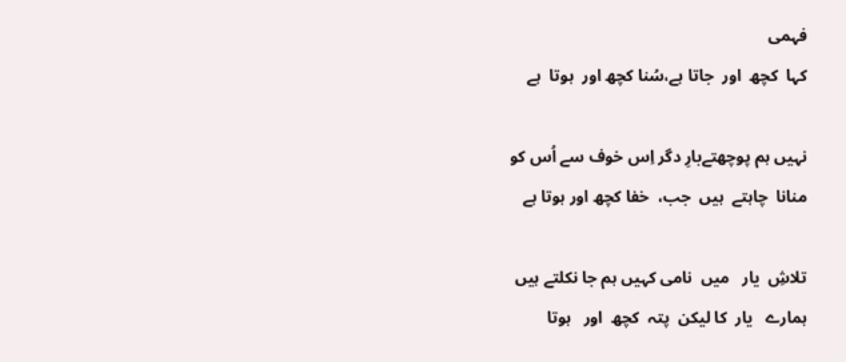فہمی
کہا  کچھ  اور  جاتا ہے،سُنا کچھ اور  ہوتا  ہے

نہیں ہم پوچھتےبارِ دگر اِس خوف سے اُس کو
منانا  چاہتے  ہیں  جب،  خفا کچھ اور ہوتا ہے

تلاشِ  یار   میں  نامی کہیں ہم جا نکلتے ہیں
ہمارے   یار  کا لیکن  پتہ  کچھ  اور   ہوتا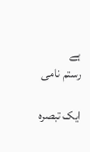ہے
رستم نامی

ایک تبصرہ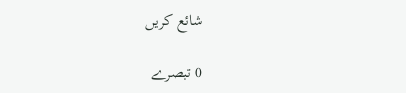شائع کریں

0 تبصرے